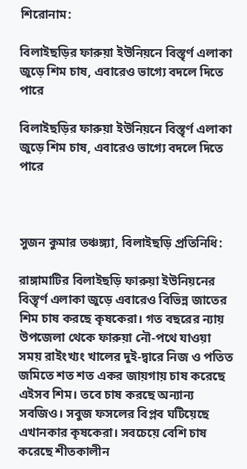শিরোনাম:

বিলাইছড়ির ফারুয়া ইউনিয়নে বিস্তৃর্ণ এলাকা জুড়ে শিম চাষ, এবারেও ভাগ্যে বদলে দিতে পারে

বিলাইছড়ির ফারুয়া ইউনিয়নে বিস্তৃর্ণ এলাকা জুড়ে শিম চাষ, এবারেও ভাগ্যে বদলে দিতে পারে



সুজন কুমার তঞ্চঙ্গ্যা, বিলাইছড়ি প্রতিনিধি:

রাঙ্গামাটির বিলাইছড়ি ফারুয়া ইউনিয়নের বিস্তৃর্ণ এলাকা জুড়ে এবারেও বিভিন্ন জাতের শিম চাষ করছে কৃষকেরা। গত বছরের ন্যায় উপজেলা থেকে ফারুয়া নৌ-পথে যাওয়া সময় রাইংখ্যং খালের দুই-দ্বারে নিজ ও পতিত জমিতে শত শত একর জায়গায় চাষ করেছে এইসব শিম। তবে চাষ করছে অন্যান্য সবজিও। সবুজ ফসলের বিপ্লব ঘটিয়েছে এখানকার কৃষকেরা। সবচেয়ে বেশি চাষ করেছে শীতকালীন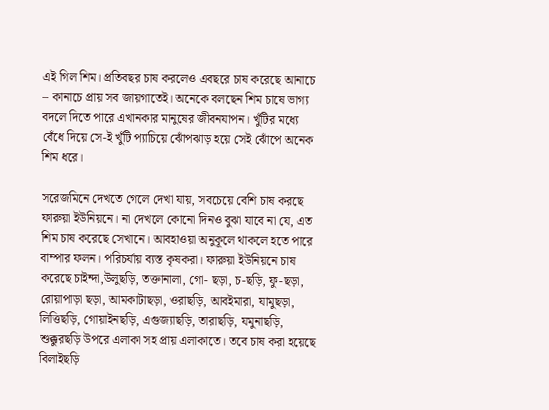এই গিল শিম। প্রতিবছর চাষ করলেও এবছরে চাষ করেছে আনাচে – কানাচে প্রায় সব জায়গাতেই। অনেকে বলছেন শিম চাষে ভাগ্য বদলে দিতে পারে এখানকার মানুষের জীবনযাপন। খুঁটির মধ্যে বেঁধে দিয়ে সে-ই খুঁটি প্যাচিয়ে ঝোঁপঝাড় হয়ে সেই ঝোঁপে অনেক শিম ধরে।

সরেজমিনে দেখতে গেলে দেখা যায়, সবচেয়ে বেশি চাষ করছে ফারুয়া ইউনিয়নে। না দেখলে কোনো দিনও বুঝা যাবে না যে, এত শিম চাষ করেছে সেখানে। আবহাওয়া অনুকূলে থাকলে হতে পারে বাম্পার ফলন। পরিচর্যায় ব্যস্ত কৃষকরা। ফারুয়া ইউনিয়নে চাষ করেছে চাইন্দা,উলুছড়ি, তক্তানালা, গো- ছড়া, চ-ছড়ি, ফু-ছড়া, রোয়াপাড়া ছড়া, আমকাটাছড়া, ওরাছড়ি, আবইমারা, যামুছড়া, লিত্তিছড়ি, গোয়াইনছড়ি, এগুজ্যাছড়ি, তারাছড়ি, যমুনাছড়ি, শুক্কুরছড়ি উপরে এলাকা সহ প্রায় এলাকাতে। তবে চাষ করা হয়েছে বিলাইছড়ি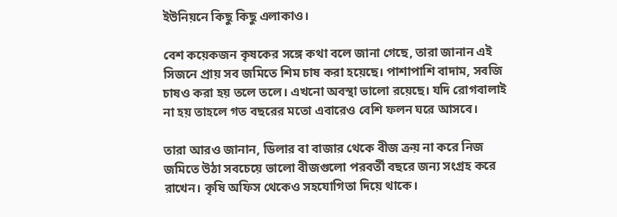ইউনিয়নে কিছু কিছু এলাকাও।

বেশ কয়েকজন কৃষকের সঙ্গে কথা বলে জানা গেছে, তারা জানান এই সিজনে প্রায় সব জমিতে শিম চাষ করা হয়েছে। পাশাপাশি বাদাম, সবজি চাষও করা হয় তলে তলে। এখনো অবস্থা ভালো রয়েছে। যদি রোগবালাই না হয় তাহলে গত বছরের মতো এবারেও বেশি ফলন ঘরে আসবে।

তারা আরও জানান, ডিলার বা বাজার থেকে বীজ ক্রয় না করে নিজ জমিতে উঠা সবচেয়ে ভালো বীজগুলো পরবর্তী বছরে জন্য সংগ্রহ করে রাখেন। কৃষি অফিস থেকেও সহযোগিতা দিয়ে থাকে।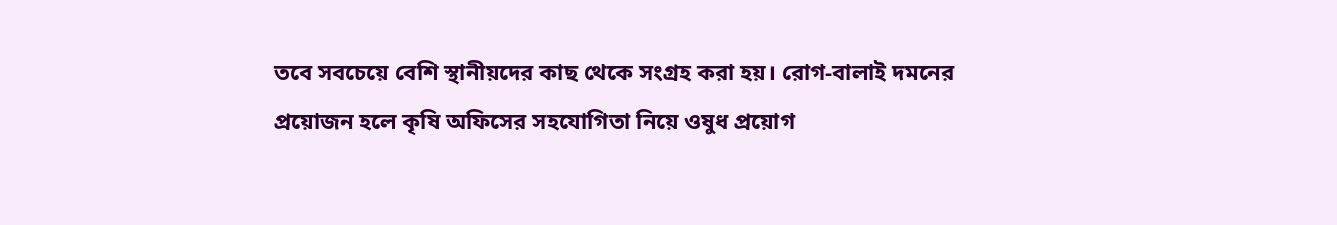তবে সবচেয়ে বেশি স্থানীয়দের কাছ থেকে সংগ্রহ করা হয়। রোগ-বালাই দমনের প্রয়োজন হলে কৃষি অফিসের সহযোগিতা নিয়ে ওষুধ প্রয়োগ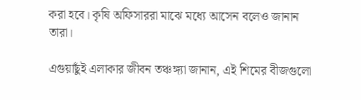করা হবে। কৃষি অফিসাররা মাঝে মধ্যে আসেন বলেও জানান তারা।

এগুয়াছুঁই এলাকার জীবন তঞ্চঙ্গ্যা জানান, এই শিমের বীজগুলো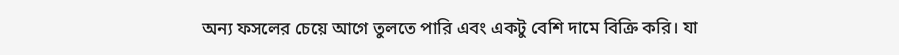অন্য ফসলের চেয়ে আগে তুলতে পারি এবং একটু বেশি দামে বিক্রি করি। যা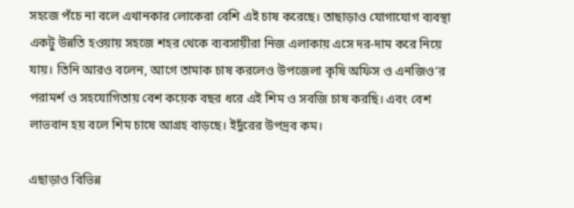সহজে পঁচে না বলে এখানকার লোকেরা বেশি এই চাষ করেছে। তাছাড়াও যোগাযোগ ব্যবস্থা একটু উন্নতি হওয়ায় সহজে শহর থেকে ব্যবসায়ীরা নিজ এলাকায় এসে দর-দাম করে নিয়ে যায়। তিনি আরও বলেন, আগে তামাক চাষ করলেও উপজেলা কৃষি অফিস ও এনজিও’র পরামর্শ ও সহযোগিতায় বেশ কয়েক বছর ধরে এই শিম ও সবজি চাষ করছি। এবং বেশ লাভবান হয় বলে শিম চাষে আগ্রহ বাড়ছে। ইদুঁরের উপদ্রব কম।

এছাড়াও বিভিন্ন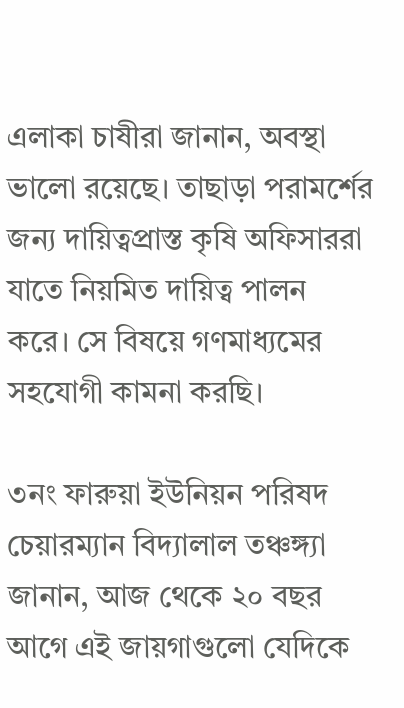এলাকা চাষীরা জানান, অবস্থা ভালো রয়েছে। তাছাড়া পরামর্শের জন্য দায়িত্বপ্রাস্ত কৃষি অফিসাররা যাতে নিয়মিত দায়িত্ব পালন করে। সে বিষয়ে গণমাধ্যমের সহযোগী কামনা করছি।

৩নং ফারুয়া ইউনিয়ন পরিষদ চেয়ারম্যান বিদ্যালাল তঞ্চঙ্গ্যা জানান, আজ থেকে ২০ বছর আগে এই জায়গাগুলো যেদিকে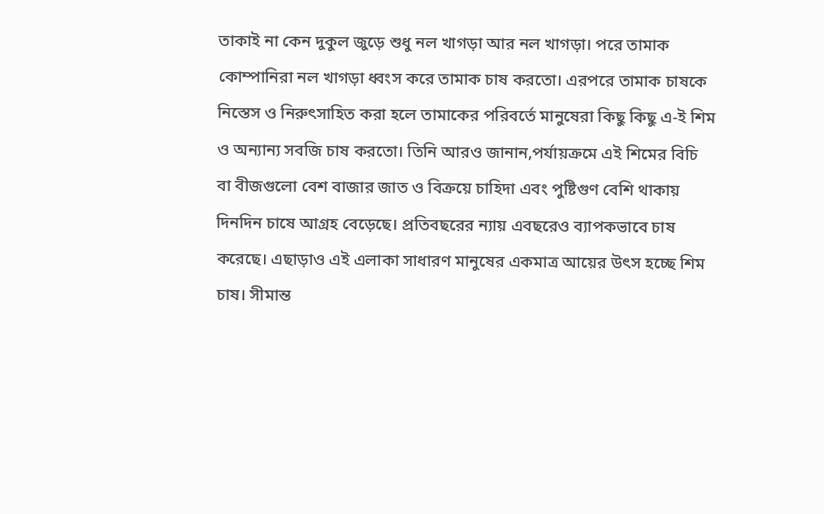তাকাই না কেন দুকুল জুড়ে শুধু নল খাগড়া আর নল খাগড়া। পরে তামাক কোম্পানিরা নল খাগড়া ধ্বংস করে তামাক চাষ করতো। এরপরে তামাক চাষকে নিস্তেস ও নিরুৎসাহিত করা হলে তামাকের পরিবর্তে মানুষেরা কিছু কিছু এ-ই শিম ও অন্যান্য সবজি চাষ করতো। তিনি আরও জানান,পর্যায়ক্রমে এই শিমের বিচি বা বীজগুলো বেশ বাজার জাত ও বিক্রয়ে চাহিদা এবং পুষ্টিগুণ বেশি থাকায় দিনদিন চাষে আগ্রহ বেড়েছে। প্রতিবছরের ন্যায় এবছরেও ব্যাপকভাবে চাষ করেছে। এছাড়াও এই এলাকা সাধারণ মানুষের একমাত্র আয়ের উৎস হচ্ছে শিম চাষ। সীমান্ত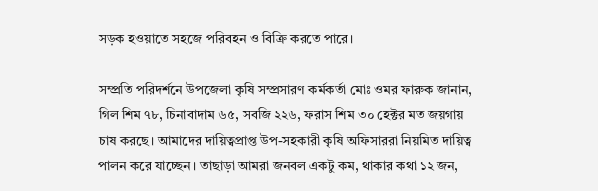সড়ক হওয়াতে সহজে পরিবহন ও বিক্রি করতে পারে।

সম্প্রতি পরিদর্শনে উপজেলা কৃষি সম্প্রসারণ কর্মকর্তা মোঃ ওমর ফারুক জানান, গিল শিম ৭৮, চিনাবাদাম ৬৫, সবজি ২২৬, ফরাস শিম ৩০ হেক্টর মত জয়গায় চাষ করছে। আমাদের দায়িত্বপ্রাপ্ত উপ-সহকারী কৃষি অফিসাররা নিয়মিত দায়িত্ব পালন করে যাচ্ছেন। তাছাড়া আমরা জনবল একটু কম, থাকার কথা ১২ জন,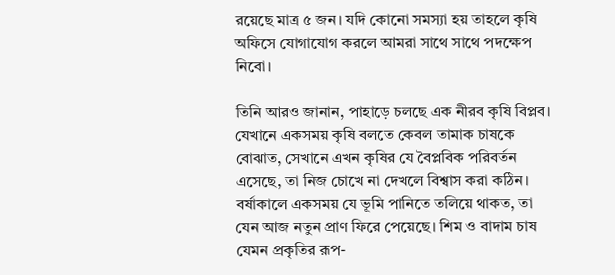রয়েছে মাত্র ৫ জন। যদি কোনো সমস্যা হয় তাহলে কৃষি অফিসে যোগাযোগ করলে আমরা সাথে সাথে পদক্ষেপ নিবো।

তিনি আরও জানান, পাহাড়ে চলছে এক নীরব কৃষি বিপ্লব। যেখানে একসময় কৃষি বলতে কেবল তামাক চাষকে বোঝাত, সেখানে এখন কৃষির যে বৈপ্লবিক পরিবর্তন এসেছে, তা নিজ চোখে না দেখলে বিশ্বাস করা কঠিন। বর্ষাকালে একসময় যে ভূমি পানিতে তলিয়ে থাকত, তা যেন আজ নতুন প্রাণ ফিরে পেয়েছে। শিম ও বাদাম চাষ যেমন প্রকৃতির রূপ-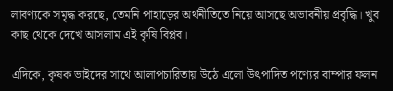লাবণ্যকে সমৃদ্ধ করছে, তেমনি পাহাড়ের অর্থনীতিতে নিয়ে আসছে অভাবনীয় প্রবৃদ্ধি। খুব কাছ থেকে দেখে আসলাম এই কৃষি বিপ্লব।

এদিকে, কৃষক ভাইদের সাথে আলাপচারিতায় উঠে এলো উৎপাদিত পণ্যের বাম্পার ফলন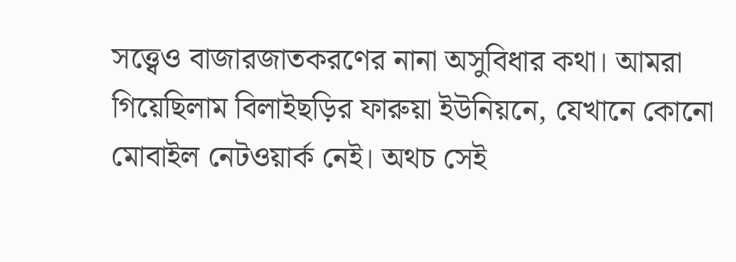সত্ত্বেও বাজারজাতকরণের নানা অসুবিধার কথা। আমরা গিয়েছিলাম বিলাইছড়ির ফারুয়া ইউনিয়নে, যেখানে কোনো মোবাইল নেটওয়ার্ক নেই। অথচ সেই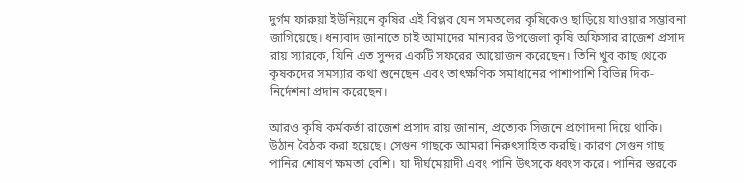দুর্গম ফারুয়া ইউনিয়নে কৃষির এই বিপ্লব যেন সমতলের কৃষিকেও ছাড়িয়ে যাওয়ার সম্ভাবনা জাগিয়েছে। ধন্যবাদ জানাতে চাই আমাদের মান্যবর উপজেলা কৃষি অফিসার রাজেশ প্রসাদ রায় স্যারকে, যিনি এত সুন্দর একটি সফরের আয়োজন করেছেন। তিনি খুব কাছ থেকে কৃষকদের সমস্যার কথা শুনেছেন এবং তাৎক্ষণিক সমাধানের পাশাপাশি বিভিন্ন দিক-নির্দেশনা প্রদান করেছেন।

আরও কৃষি কর্মকর্তা রাজেশ প্রসাদ রায় জানান, প্রত্যেক সিজনে প্রণোদনা দিয়ে থাকি। উঠান বৈঠক করা হয়েছে। সেগুন গাছকে আমরা নিরুৎসাহিত করছি। কারণ সেগুন গাছ পানির শোষণ ক্ষমতা বেশি। যা দীর্ঘমেয়াদী এবং পানি উৎসকে ধ্বংস করে। পানির স্তরকে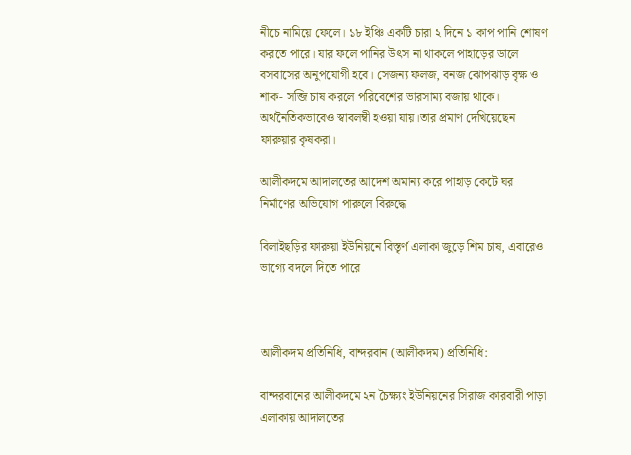নীচে নামিয়ে ফেলে। ১৮ ইঞ্চি একটি চারা ২ দিনে ১ কাপ পানি শোষণ করতে পারে। যার ফলে পানির উৎস না থাকলে পাহাড়ের ডালে বসবাসের অনুপযোগী হবে। সেজন্য ফলজ, বনজ ঝোপঝাড় বৃক্ষ ও শাক- সব্জি চাষ করলে পরিবেশের ভারসাম্য বজায় থাকে। অর্থনৈতিকভাবেও স্বাবলম্বী হওয়া যায়।তার প্রমাণ দেখিয়েছেন ফারুয়ার কৃষকরা।

আলীকদমে আদালতের আদেশ অমান্য করে পাহাড় কেটে ঘর নির্মাণের অভিযোগ পারুলে বিরুদ্ধে

বিলাইছড়ির ফারুয়া ইউনিয়নে বিস্তৃর্ণ এলাকা জুড়ে শিম চাষ, এবারেও ভাগ্যে বদলে দিতে পারে



আলীকদম প্রতিনিধি, বান্দরবান (আলীকদম) প্রতিনিধি:

বান্দরবানের আলীকদমে ২ন চৈক্ষ্যং ইউনিয়নের সিরাজ কারবারী পাড়া এলাকায় আদালতের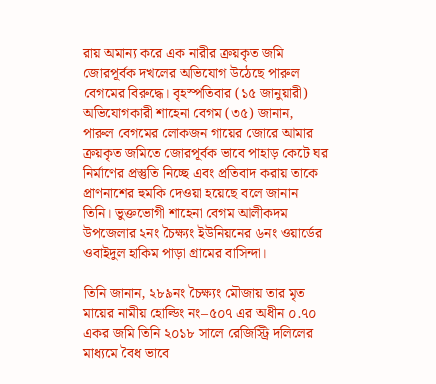রায় অমান্য করে এক নারীর ক্রয়কৃত জমি জোরপূর্বক দখলের অভিযোগ উঠেছে পারুল বেগমের বিরুদ্ধে। বৃহস্পতিবার (১৫ জানুয়ারী) অভিযোগকারী শাহেনা বেগম (৩৫) জানান, পারুল বেগমের লোকজন গায়ের জোরে আমার ক্রয়কৃত জমিতে জোরপূর্বক ভাবে পাহাড় কেটে ঘর নির্মাণের প্রস্তুতি নিচ্ছে এবং প্রতিবাদ করায় তাকে প্রাণনাশের হুমকি দেওয়া হয়েছে বলে জানান তিনি। ভুক্তভোগী শাহেনা বেগম আলীকদম উপজেলার ২নং চৈক্ষ্যং ইউনিয়নের ৬নং ওয়ার্ডের ওবাইদুল হাকিম পাড়া গ্রামের বাসিন্দা।

তিনি জানান, ২৮৯নং চৈক্ষ্যং মৌজায় তার মৃত মায়ের নামীয় হোল্ডিং নং–৫০৭ এর অধীন ০.৭০ একর জমি তিনি ২০১৮ সালে রেজিস্ট্রি দলিলের মাধ্যমে বৈধ ভাবে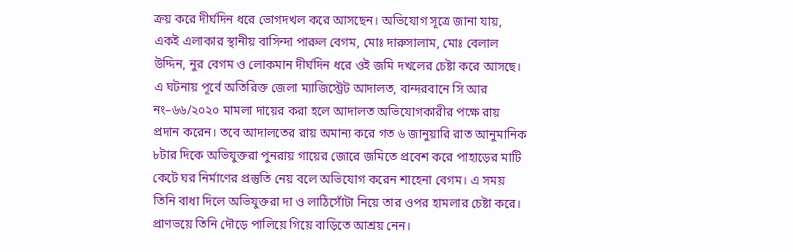ক্রয় করে দীর্ঘদিন ধরে ভোগদখল করে আসছেন। অভিযোগ সূত্রে জানা যায়, একই এলাকার স্থানীয় বাসিন্দা পারুল বেগম, মোঃ দারুসালাম, মোঃ বেলাল উদ্দিন, নুর বেগম ও লোকমান দীর্ঘদিন ধরে ওই জমি দখলের চেষ্টা করে আসছে। এ ঘটনায় পূর্বে অতিরিক্ত জেলা ম্যাজিস্ট্রেট আদালত, বান্দরবানে সি আর নং–৬৬/২০২০ মামলা দায়ের করা হলে আদালত অভিযোগকারীর পক্ষে রায় প্রদান করেন। তবে আদালতের রায় অমান্য করে গত ৬ জানুয়ারি রাত আনুমানিক ৮টার দিকে অভিযুক্তরা পুনরায় গায়ের জোরে জমিতে প্রবেশ করে পাহাড়ের মাটি কেটে ঘর নির্মাণের প্রস্তুতি নেয় বলে অভিযোগ করেন শাহেনা বেগম। এ সময় তিনি বাধা দিলে অভিযুক্তরা দা ও লাঠিসোঁটা নিয়ে তার ওপর হামলার চেষ্টা করে। প্রাণভয়ে তিনি দৌড়ে পালিয়ে গিয়ে বাড়িতে আশ্রয় নেন।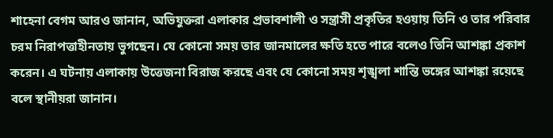শাহেনা বেগম আরও জানান, অভিযুক্তরা এলাকার প্রভাবশালী ও সন্ত্রাসী প্রকৃতির হওয়ায় তিনি ও তার পরিবার চরম নিরাপত্তাহীনতায় ভুগছেন। যে কোনো সময় তার জানমালের ক্ষতি হতে পারে বলেও তিনি আশঙ্কা প্রকাশ করেন। এ ঘটনায় এলাকায় উত্তেজনা বিরাজ করছে এবং যে কোনো সময় শৃঙ্খলা শান্তি ভঙ্গের আশঙ্কা রয়েছে বলে স্থানীয়রা জানান।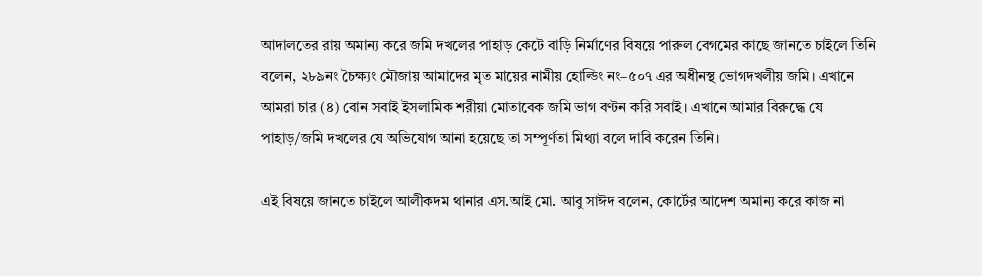আদালতের রায় অমান্য করে জমি দখলের পাহাড় কেটে বাড়ি নির্মাণের বিষয়ে পারুল বেগমের কাছে জানতে চাইলে তিনি বলেন, ২৮৯নং চৈক্ষ্যং মৌজায় আমাদের মৃত মায়ের নামীয় হোল্ডিং নং–৫০৭ এর অধীনস্থ ভোগদখলীয় জমি। এখানে আমরা চার (৪) বোন সবাই ইসলামিক শরীয়া মোতাবেক জমি ভাগ বণ্টন করি সবাই। এখানে আমার বিরুদ্ধে যে পাহাড়/জমি দখলের যে অভিযোগ আনা হয়েছে তা সম্পূর্ণতা মিথ্যা বলে দাবি করেন তিনি।

এই বিষয়ে জানতে চাইলে আলীকদম থানার এস.আই মো. আবু সাঈদ বলেন, কোর্টের আদেশ অমান্য করে কাজ না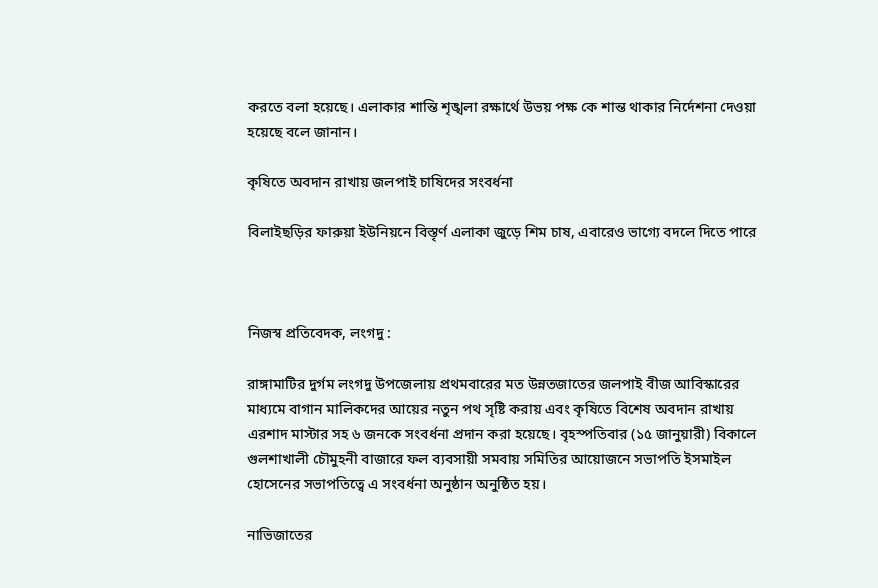করতে বলা হয়েছে। এলাকার শান্তি শৃঙ্খলা রক্ষার্থে উভয় পক্ষ কে শান্ত থাকার নির্দেশনা দেওয়া হয়েছে বলে জানান।

কৃষিতে অবদান রাখায় জলপাই চাষিদের সংবর্ধনা

বিলাইছড়ির ফারুয়া ইউনিয়নে বিস্তৃর্ণ এলাকা জুড়ে শিম চাষ, এবারেও ভাগ্যে বদলে দিতে পারে



নিজস্ব প্রতিবেদক, লংগদু :

রাঙ্গামাটির দুর্গম লংগদু উপজেলায় প্রথমবারের মত উন্নতজাতের জলপাই বীজ আবিস্কারের মাধ্যমে বাগান মালিকদের আয়ের নতুন পথ সৃষ্টি করায় এবং কৃষিতে বিশেষ অবদান রাখায় এরশাদ মাস্টার সহ ৬ জনকে সংবর্ধনা প্রদান করা হয়েছে। বৃহস্পতিবার (১৫ জানুয়ারী) বিকালে গুলশাখালী চৌমুহনী বাজারে ফল ব্যবসায়ী সমবায় সমিতির আয়োজনে সভাপতি ইসমাইল হোসেনের সভাপতিত্বে এ সংবর্ধনা অনুষ্ঠান অনুষ্ঠিত হয়।

নাভিজাতের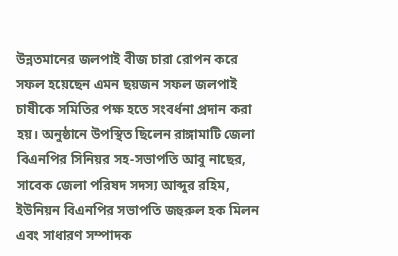উন্নতমানের জলপাই বীজ চারা রোপন করে সফল হয়েছেন এমন ছয়জন সফল জলপাই চাষীকে সমিতির পক্ষ হতে সংবর্ধনা প্রদান করা হয়। অনুষ্ঠানে উপস্থিত ছিলেন রাঙ্গামাটি জেলা বিএনপির সিনিয়র সহ-সভাপতি আবু নাছের, সাবেক জেলা পরিষদ সদস্য আব্দুর রহিম, ইউনিয়ন বিএনপির সভাপতি জহুরুল হক মিলন এবং সাধারণ সম্পাদক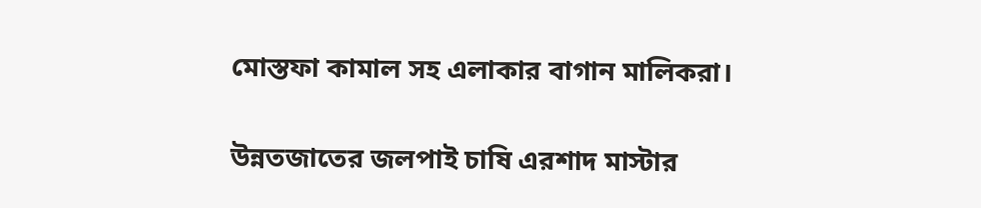মোস্তফা কামাল সহ এলাকার বাগান মালিকরা।

উন্নতজাতের জলপাই চাষি এরশাদ মাস্টার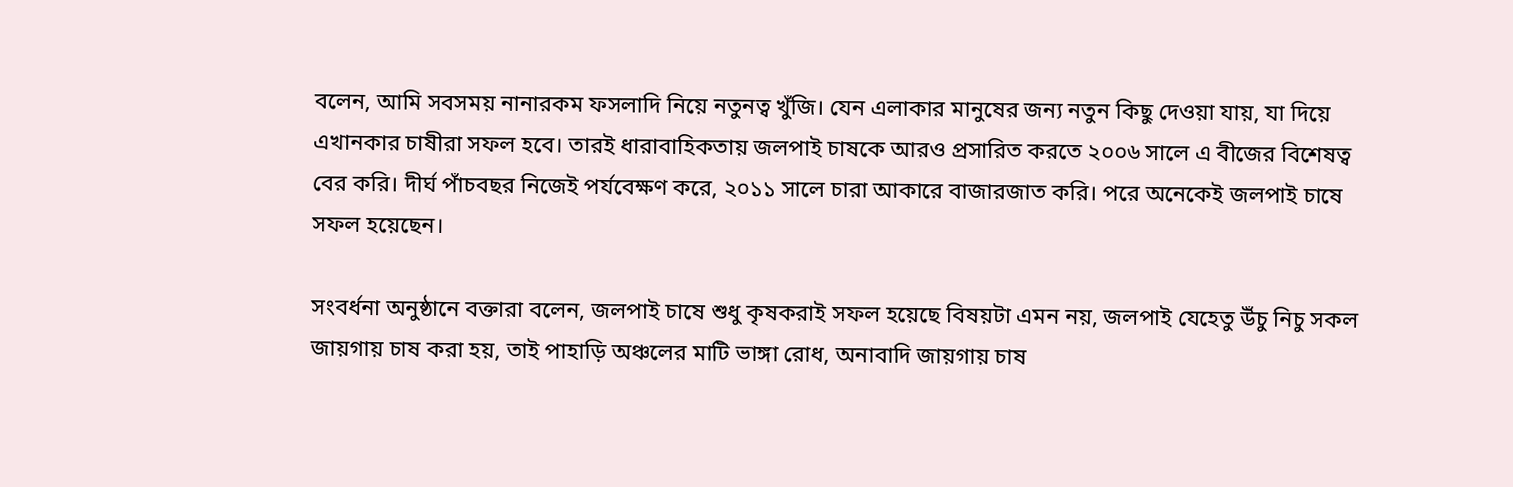বলেন, আমি সবসময় নানারকম ফসলাদি নিয়ে নতুনত্ব খুঁজি। যেন এলাকার মানুষের জন্য নতুন কিছু দেওয়া যায়, যা দিয়ে এখানকার চাষীরা সফল হবে। তারই ধারাবাহিকতায় জলপাই চাষকে আরও প্রসারিত করতে ২০০৬ সালে এ বীজের বিশেষত্ব বের করি। দীর্ঘ পাঁচবছর নিজেই পর্যবেক্ষণ করে, ২০১১ সালে চারা আকারে বাজারজাত করি। পরে অনেকেই জলপাই চাষে সফল হয়েছেন।

সংবর্ধনা অনুষ্ঠানে বক্তারা বলেন, জলপাই চাষে শুধু কৃষকরাই সফল হয়েছে বিষয়টা এমন নয়, জলপাই যেহেতু উঁচু নিচু সকল জায়গায় চাষ করা হয়, তাই পাহাড়ি অঞ্চলের মাটি ভাঙ্গা রোধ, অনাবাদি জায়গায় চাষ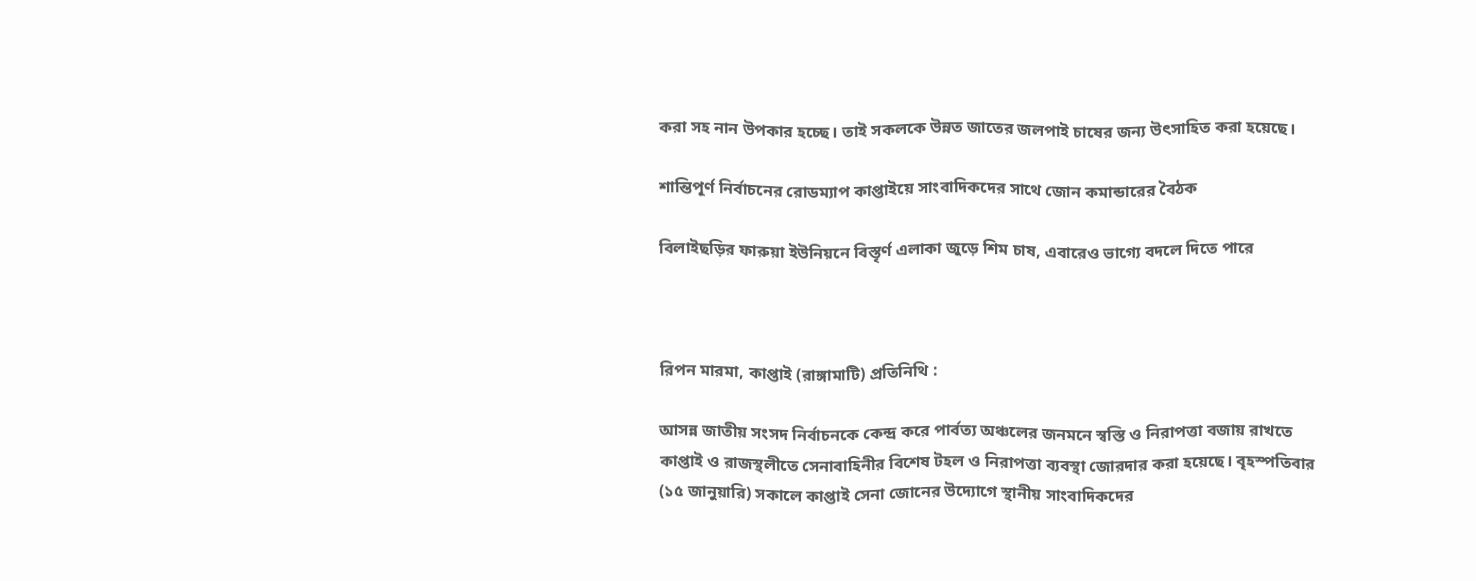করা সহ নান উপকার হচ্ছে। তাই সকলকে উন্নত জাতের জলপাই চাষের জন্য উৎসাহিত করা হয়েছে।

শান্তিপূর্ণ নির্বাচনের রোডম্যাপ কাপ্তাইয়ে সাংবাদিকদের সাথে জোন কমান্ডারের বৈঠক

বিলাইছড়ির ফারুয়া ইউনিয়নে বিস্তৃর্ণ এলাকা জুড়ে শিম চাষ, এবারেও ভাগ্যে বদলে দিতে পারে



রিপন মারমা, কাপ্তাই (রাঙ্গামাটি) প্রতিনিথি :

আসন্ন জাতীয় সংসদ নির্বাচনকে কেন্দ্র করে পার্বত্য অঞ্চলের জনমনে স্বস্তি ও নিরাপত্তা বজায় রাখতে কাপ্তাই ও রাজস্থলীতে সেনাবাহিনীর বিশেষ টহল ও নিরাপত্তা ব্যবস্থা জোরদার করা হয়েছে। বৃহস্পতিবার (১৫ জানুয়ারি) সকালে কাপ্তাই সেনা জোনের উদ্যোগে স্থানীয় সাংবাদিকদের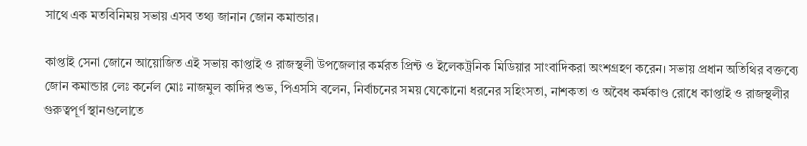সাথে এক মতবিনিময় সভায় এসব তথ্য জানান জোন কমান্ডার।

কাপ্তাই সেনা জোনে আয়োজিত এই সভায় কাপ্তাই ও রাজস্থলী উপজেলার কর্মরত প্রিন্ট ও ইলেকট্রনিক মিডিয়ার সাংবাদিকরা অংশগ্রহণ করেন। সভায় প্রধান অতিথির বক্তব্যে জোন কমান্ডার লেঃ কর্নেল মোঃ নাজমুল কাদির শুভ, পিএসসি বলেন, নির্বাচনের সময় যেকোনো ধরনের সহিংসতা, নাশকতা ও অবৈধ কর্মকাণ্ড রোধে কাপ্তাই ও রাজস্থলীর গুরুত্বপূর্ণ স্থানগুলোতে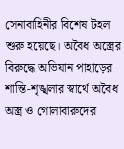সেনাবাহিনীর বিশেষ টহল শুরু হয়েছে। অবৈধ অস্ত্রের বিরুদ্ধে অভিযান পাহাড়ের শান্তি-শৃঙ্খলার স্বার্থে অবৈধ অস্ত্র ও গোলাবারুদের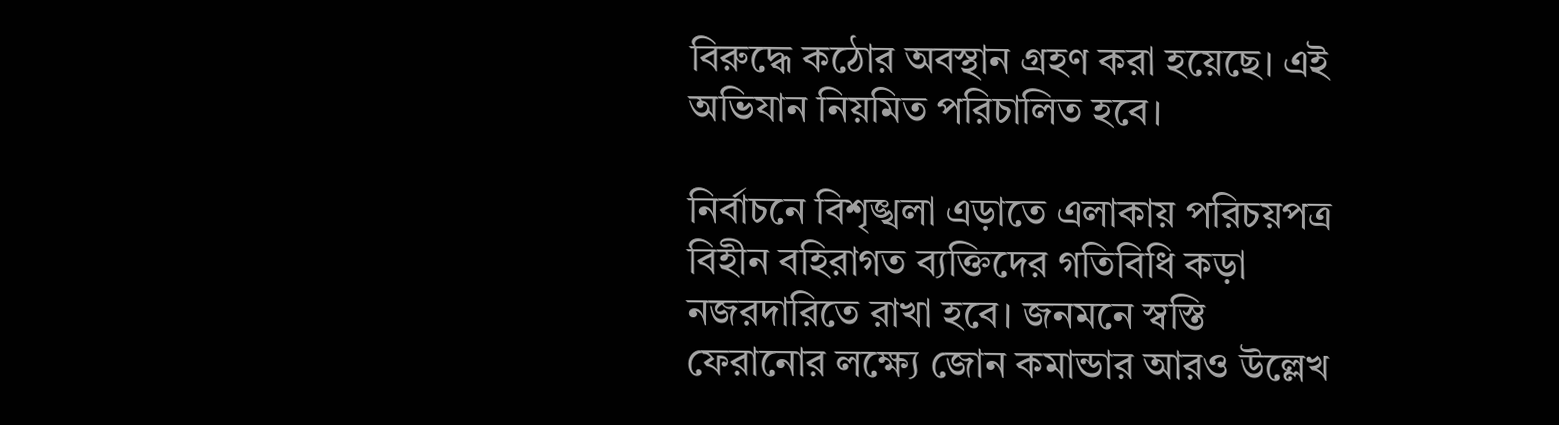বিরুদ্ধে কঠোর অবস্থান গ্রহণ করা হয়েছে। এই অভিযান নিয়মিত পরিচালিত হবে।

নির্বাচনে বিশৃঙ্খলা এড়াতে এলাকায় পরিচয়পত্র বিহীন বহিরাগত ব্যক্তিদের গতিবিধি কড়া নজরদারিতে রাখা হবে। জনমনে স্বস্তি ফেরানোর লক্ষ্যে জোন কমান্ডার আরও উল্লেখ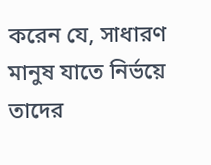করেন যে, সাধারণ মানুষ যাতে নির্ভয়ে তাদের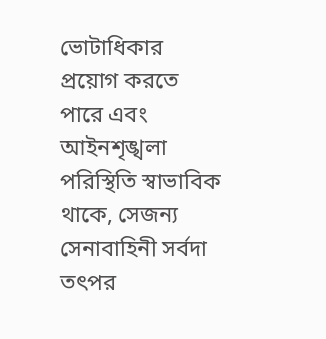ভোটাধিকার প্রয়োগ করতে পারে এবং আইনশৃঙ্খলা পরিস্থিতি স্বাভাবিক থাকে, সেজন্য সেনাবাহিনী সর্বদা তৎপর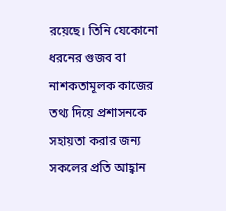রয়েছে। তিনি যেকোনো ধরনের গুজব বা নাশকতামূলক কাজের তথ্য দিয়ে প্রশাসনকে সহায়তা করার জন্য সকলের প্রতি আহ্বান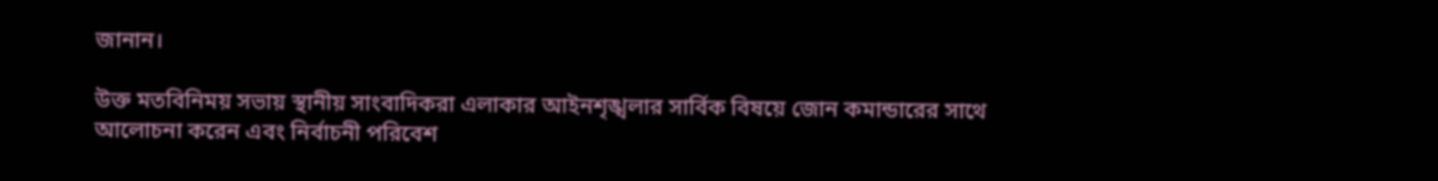জানান।

উক্ত মতবিনিময় সভায় স্থানীয় সাংবাদিকরা এলাকার আইনশৃঙ্খলার সার্বিক বিষয়ে জোন কমান্ডারের সাথে আলোচনা করেন এবং নির্বাচনী পরিবেশ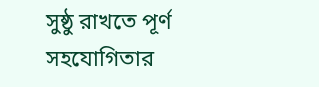সুষ্ঠু রাখতে পূর্ণ সহযোগিতার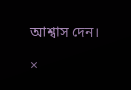আশ্বাস দেন।

×